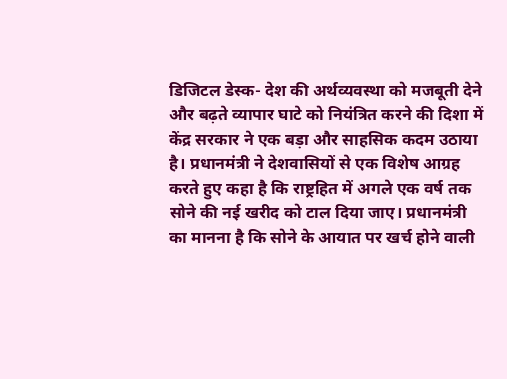डिजिटल डेस्क- देश की अर्थव्यवस्था को मजबूती देने और बढ़ते व्यापार घाटे को नियंत्रित करने की दिशा में केंद्र सरकार ने एक बड़ा और साहसिक कदम उठाया है। प्रधानमंत्री ने देशवासियों से एक विशेष आग्रह करते हुए कहा है कि राष्ट्रहित में अगले एक वर्ष तक सोने की नई खरीद को टाल दिया जाए। प्रधानमंत्री का मानना है कि सोने के आयात पर खर्च होने वाली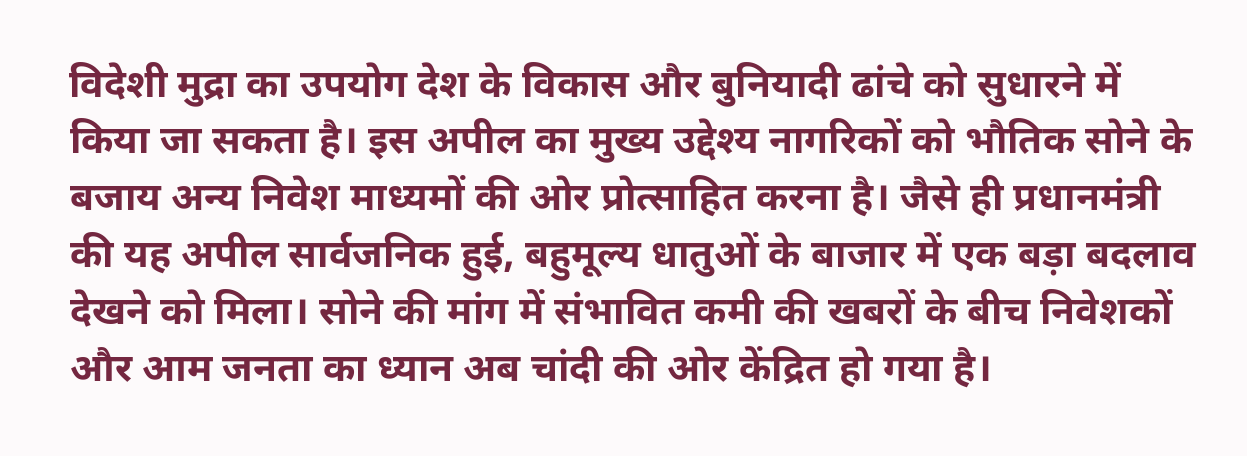विदेशी मुद्रा का उपयोग देश के विकास और बुनियादी ढांचे को सुधारने में किया जा सकता है। इस अपील का मुख्य उद्देश्य नागरिकों को भौतिक सोने के बजाय अन्य निवेश माध्यमों की ओर प्रोत्साहित करना है। जैसे ही प्रधानमंत्री की यह अपील सार्वजनिक हुई, बहुमूल्य धातुओं के बाजार में एक बड़ा बदलाव देखने को मिला। सोने की मांग में संभावित कमी की खबरों के बीच निवेशकों और आम जनता का ध्यान अब चांदी की ओर केंद्रित हो गया है।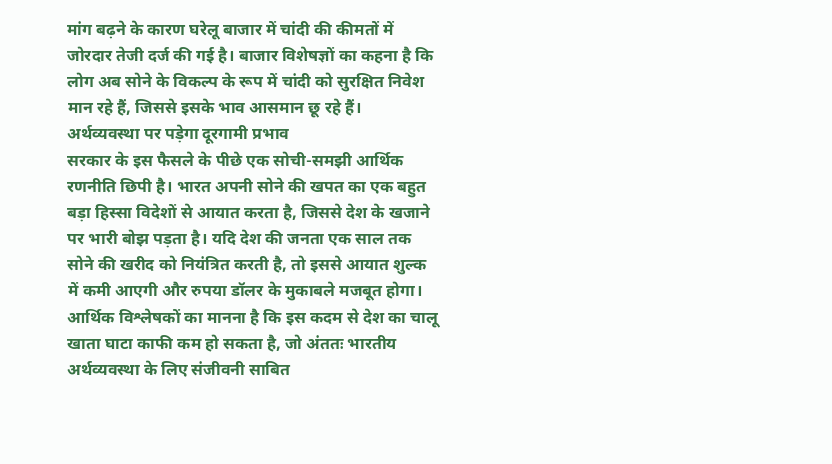मांग बढ़ने के कारण घरेलू बाजार में चांदी की कीमतों में जोरदार तेजी दर्ज की गई है। बाजार विशेषज्ञों का कहना है कि लोग अब सोने के विकल्प के रूप में चांदी को सुरक्षित निवेश मान रहे हैं, जिससे इसके भाव आसमान छू रहे हैं।
अर्थव्यवस्था पर पड़ेगा दूरगामी प्रभाव
सरकार के इस फैसले के पीछे एक सोची-समझी आर्थिक रणनीति छिपी है। भारत अपनी सोने की खपत का एक बहुत बड़ा हिस्सा विदेशों से आयात करता है, जिससे देश के खजाने पर भारी बोझ पड़ता है। यदि देश की जनता एक साल तक सोने की खरीद को नियंत्रित करती है, तो इससे आयात शुल्क में कमी आएगी और रुपया डॉलर के मुकाबले मजबूत होगा। आर्थिक विश्लेषकों का मानना है कि इस कदम से देश का चालू खाता घाटा काफी कम हो सकता है, जो अंततः भारतीय अर्थव्यवस्था के लिए संजीवनी साबित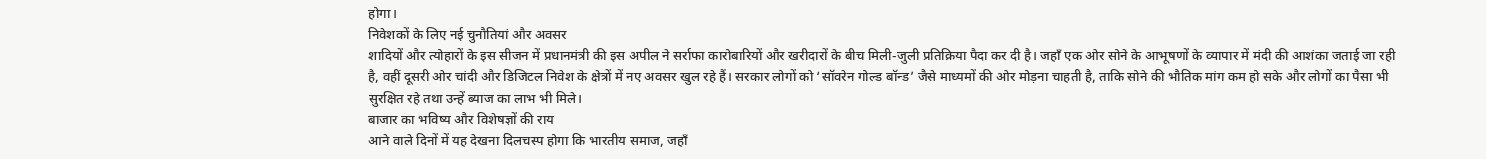होगा।
निवेशकों के लिए नई चुनौतियां और अवसर
शादियों और त्योहारों के इस सीजन में प्रधानमंत्री की इस अपील ने सर्राफा कारोबारियों और खरीदारों के बीच मिली-जुली प्रतिक्रिया पैदा कर दी है। जहाँ एक ओर सोने के आभूषणों के व्यापार में मंदी की आशंका जताई जा रही है, वहीं दूसरी ओर चांदी और डिजिटल निवेश के क्षेत्रों में नए अवसर खुल रहे हैं। सरकार लोगों को ‘सॉवरेन गोल्ड बॉन्ड’ जैसे माध्यमों की ओर मोड़ना चाहती है, ताकि सोने की भौतिक मांग कम हो सके और लोगों का पैसा भी सुरक्षित रहे तथा उन्हें ब्याज का लाभ भी मिले।
बाजार का भविष्य और विशेषज्ञों की राय
आने वाले दिनों में यह देखना दिलचस्प होगा कि भारतीय समाज, जहाँ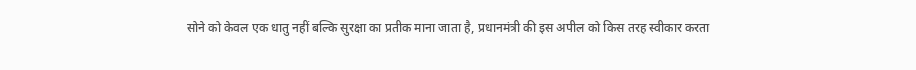सोने को केवल एक धातु नहीं बल्कि सुरक्षा का प्रतीक माना जाता है, प्रधानमंत्री की इस अपील को किस तरह स्वीकार करता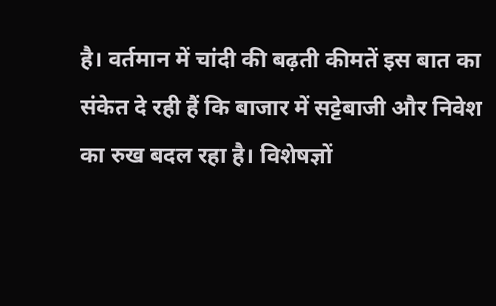है। वर्तमान में चांदी की बढ़ती कीमतें इस बात का संकेत दे रही हैं कि बाजार में सट्टेबाजी और निवेश का रुख बदल रहा है। विशेषज्ञों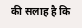की सलाह है कि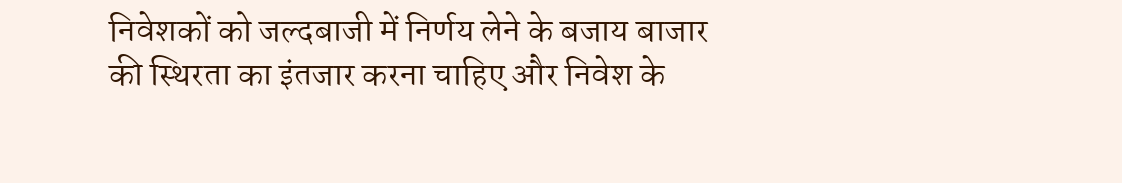निवेशकों को जल्दबाजी में निर्णय लेने के बजाय बाजार की स्थिरता का इंतजार करना चाहिए और निवेश के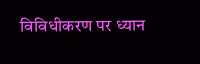विविधीकरण पर ध्यान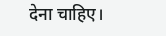देना चाहिए।